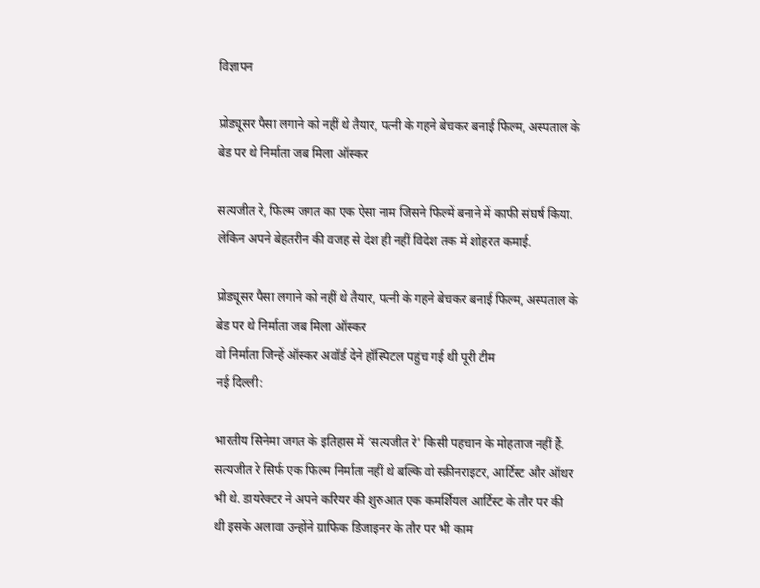विज्ञापन

प्रोड्यूसर पैसा लगाने को नहीं थे तैयार, पत्नी के गहने बेचकर बनाई फिल्म, अस्पताल के बेड पर थे निर्माता जब मिला ऑस्कर

सत्यजीत रे, फिल्म जगत का एक ऐसा नाम जिसने फिल्में बनाने में काफी संघर्ष किया. लेकिन अपने बेहतरीन की वजह से देश ही नहीं विदेश तक में शोहरत कमाई.

प्रोड्यूसर पैसा लगाने को नहीं थे तैयार, पत्नी के गहने बेचकर बनाई फिल्म, अस्पताल के बेड पर थे निर्माता जब मिला ऑस्कर
वो निर्माता जिन्हें ऑस्कर अवॉर्ड देने हॉस्पिटल पहुंच गई थी पूरी टीम
नई दिल्ली:

भारतीय सिनेमा जगत के इतिहास में ‘सत्यजीत रे' किसी पहचान के मोहताज नहीं हैं. सत्यजीत रे सिर्फ एक फिल्म निर्माता नहीं थे बल्कि वो स्क्रीनराइटर, आर्टिस्ट और ऑथर भी थे. डायरेक्टर ने अपने करियर की शुरुआत एक कमर्शियल आर्टिस्ट के तौर पर की थी इसके अलावा उन्होंने ग्राफिक डिजाइनर के तौर पर भी काम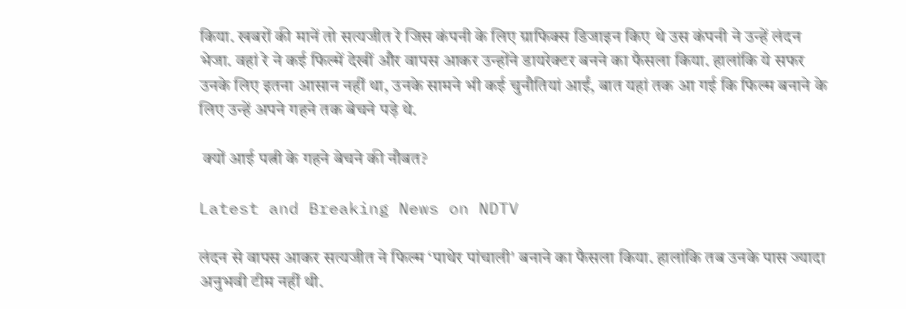किया. खबरों की मानें तो सत्यजीत रे जिस कंपनी के लिए ग्राफिक्स डिजाइन किए थे उस कंपनी ने उन्हें लंदन भेजा. वहां रे ने कई फिल्में देखीं और वापस आकर उन्होंने डायरेक्टर बनने का फैसला किया. हालांकि ये सफर उनके लिए इतना आसान नहीं था, उनके सामने भी कई चुनौतियां आईं, बात यहां तक आ गई कि फिल्म बनाने के लिए उन्हें अपने गहने तक बेचने पड़े थे.

 क्यों आई पत्नी के गहने बेचने की नौबत?

Latest and Breaking News on NDTV

लंदन से वापस आकर सत्यजीत ने फिल्म ‘पाथेर पांचाली' बनाने का फैसला किया. हालांकि तब उनके पास ज्यादा अनुभवी टीम नहीं थी.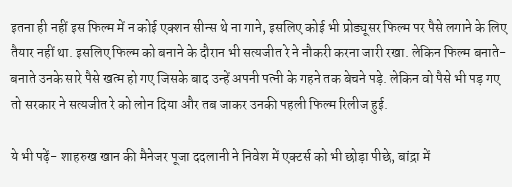इतना ही नहीं इस फिल्म में न कोई एक्शन सीन्स थे ना गाने, इसलिए कोई भी प्रोड्यूसर फिल्म पर पैसे लगाने के लिए तैयार नहीं था. इसलिए फिल्म को बनाने के दौरान भी सत्यजीत रे ने नौकरी करना जारी रखा. लेकिन फिल्म बनाते-बनाते उनके सारे पैसे खत्म हो गए जिसके बाद उन्हें अपनी पत्नी के गहने तक बेचने पड़े. लेकिन वो पैसे भी पड़ गए तो सरकार ने सत्यजीत रे को लोन दिया और तब जाकर उनकी पहली फिल्म रिलीज हुई.

ये भी पढ़ें- शाहरुख खान की मैनेजर पूजा ददलानी ने निवेश में एक्टर्स को भी छोड़ा पीछे, बांद्रा में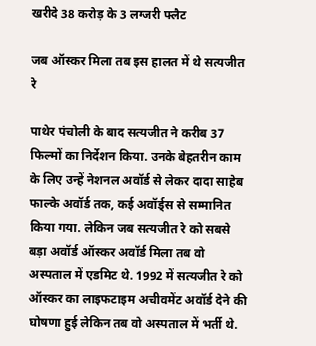खरीदे 38 करोड़ के 3 लग्जरी फ्लैट

जब ऑस्कर मिला तब इस हालत में थे सत्यजीत रे

पाथेर पंचोली के बाद सत्यजीत ने करीब 37 फिल्मों का निर्देशन किया. उनके बेहतरीन काम के लिए उन्हें नेशनल अवॉर्ड से लेकर दादा साहेब फाल्के अवॉर्ड तक, कई अवॉर्ड्स से सम्मानित किया गया. लेकिन जब सत्यजीत रे को सबसे बड़ा अवॉर्ड ऑस्कर अवॉर्ड मिला तब वो अस्पताल में एडमिट थे. 1992 में सत्यजीत रे को ऑस्कर का लाइफटाइम अचीवमेंट अवॉर्ड देने की घोषणा हुई लेकिन तब वो अस्पताल में भर्ती थे.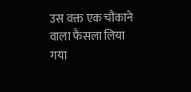उस वक्त एक चौंकाने वाला फैसला लिया गया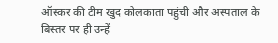ऑस्कर की टीम खुद कोलकाता पहुंची और अस्पताल के बिस्तर पर ही उन्हें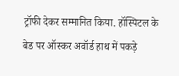ट्रॉफी देकर सम्मानित किया. हॉस्पिटल के बेड पर ऑस्कर अवॉर्ड हाथ में पकड़े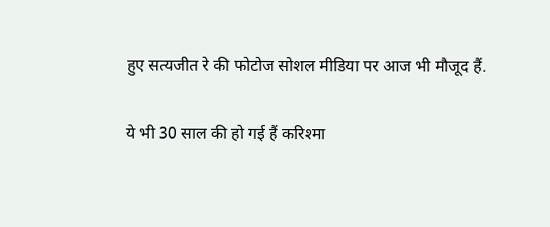हुए सत्यजीत रे की फोटोज सोशल मीडिया पर आज भी मौजूद हैं.

ये भी 30 साल की हो गई हैं करिश्मा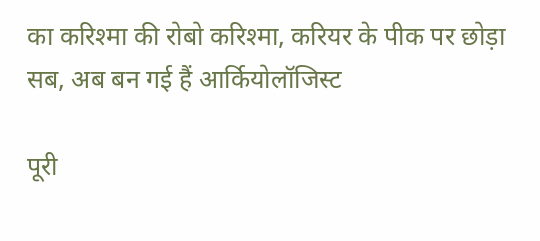का करिश्मा की रोबो करिश्मा, करियर के पीक पर छोड़ा सब, अब बन गई हैं आर्कियोलॉजिस्ट

पूरी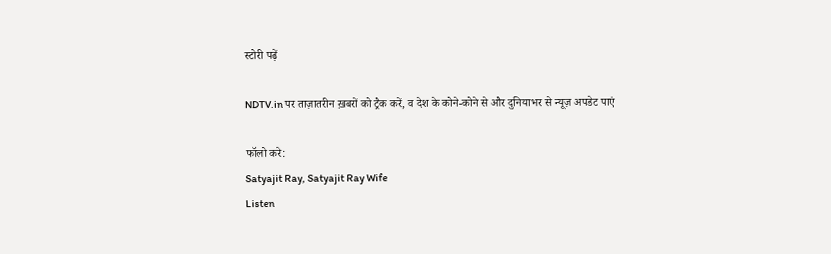स्टोरी पढ़ें

NDTV.in पर ताज़ातरीन ख़बरों को ट्रैक करें, व देश के कोने-कोने से और दुनियाभर से न्यूज़ अपडेट पाएं

फॉलो करे:
Satyajit Ray, Satyajit Ray Wife
Listen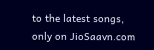to the latest songs, only on JioSaavn.com